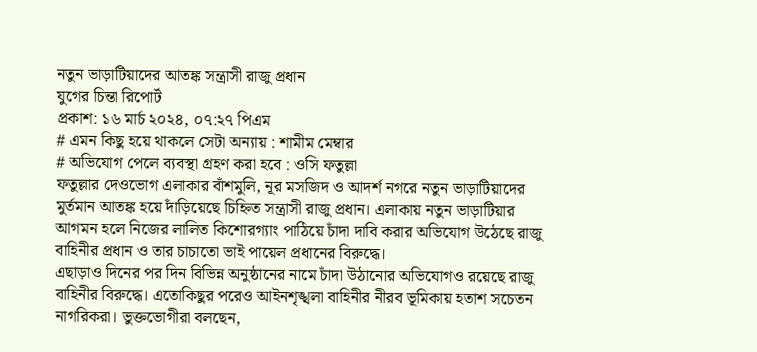নতুন ভাড়াটিয়াদের আতঙ্ক সন্ত্রাসী রাজু প্রধান
যুগের চিন্তা রিপোর্ট
প্রকাশ: ১৬ মার্চ ২০২৪, ০৭:২৭ পিএম
# এমন কিছু হয়ে থাকলে সেটা অন্যায় : শামীম মেম্বার
# অভিযোগ পেলে ব্যবস্থা গ্রহণ করা হবে : ওসি ফতুল্লা
ফতুল্লার দেওভোগ এলাকার বাঁশমুলি, নূর মসজিদ ও আদর্শ নগরে নতুন ভাড়াটিয়াদের মুর্তমান আতঙ্ক হয়ে দাঁড়িয়েছে চিহ্নিত সন্ত্রাসী রাজু প্রধান। এলাকায় নতুন ভাড়াটিয়ার আগমন হলে নিজের লালিত কিশোরগ্যাং পাঠিয়ে চাঁদা দাবি করার অভিযোগ উঠেছে রাজু বাহিনীর প্রধান ও তার চাচাতো ভাই পায়েল প্রধানের বিরুদ্ধে।
এছাড়াও দিনের পর দিন বিভিন্ন অনুষ্ঠানের নামে চাঁদা উঠানোর অভিযোগও রয়েছে রাজু বাহিনীর বিরুদ্ধে। এতোকিছুর পরেও আইনশৃঙ্খলা বাহিনীর নীরব ভূমিকায় হতাশ সচেতন নাগরিকরা। ভুক্তভোগীরা বলছেন,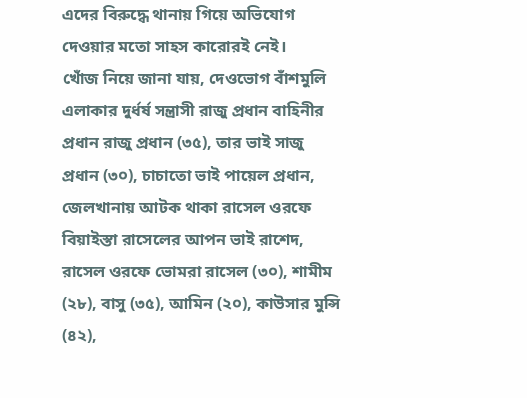এদের বিরুদ্ধে থানায় গিয়ে অভিযোগ দেওয়ার মতো সাহস কারোরই নেই।
খোঁজ নিয়ে জানা যায়, দেওভোগ বাঁশমুলি এলাকার দুর্ধর্ষ সন্ত্রাসী রাজু প্রধান বাহিনীর প্রধান রাজু প্রধান (৩৫), তার ভাই সাজু প্রধান (৩০), চাচাতো ভাই পায়েল প্রধান, জেলখানায় আটক থাকা রাসেল ওরফে বিয়াইস্তা রাসেলের আপন ভাই রাশেদ, রাসেল ওরফে ভোমরা রাসেল (৩০), শামীম (২৮), বাসু (৩৫), আমিন (২০), কাউসার মুন্সি (৪২),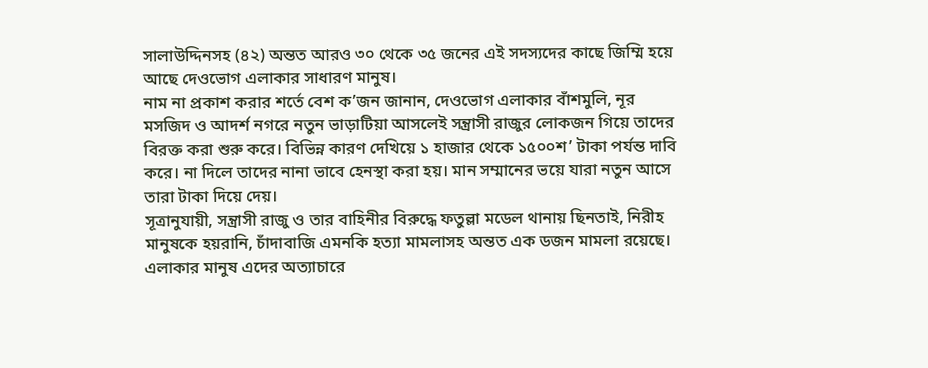সালাউদ্দিনসহ (৪২) অন্তত আরও ৩০ থেকে ৩৫ জনের এই সদস্যদের কাছে জিম্মি হয়ে আছে দেওভোগ এলাকার সাধারণ মানুষ।
নাম না প্রকাশ করার শর্তে বেশ ক’জন জানান, দেওভোগ এলাকার বাঁশমুলি, নূর মসজিদ ও আদর্শ নগরে নতুন ভাড়াটিয়া আসলেই সন্ত্রাসী রাজুর লোকজন গিয়ে তাদের বিরক্ত করা শুরু করে। বিভিন্ন কারণ দেখিয়ে ১ হাজার থেকে ১৫০০শ’ টাকা পর্যন্ত দাবি করে। না দিলে তাদের নানা ভাবে হেনস্থা করা হয়। মান সম্মানের ভয়ে যারা নতুন আসে তারা টাকা দিয়ে দেয়।
সূত্রানুযায়ী, সন্ত্রাসী রাজু ও তার বাহিনীর বিরুদ্ধে ফতুল্লা মডেল থানায় ছিনতাই, নিরীহ মানুষকে হয়রানি, চাঁদাবাজি এমনকি হত্যা মামলাসহ অন্তত এক ডজন মামলা রয়েছে। এলাকার মানুষ এদের অত্যাচারে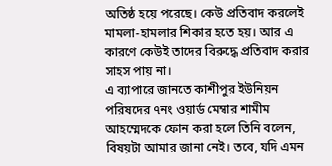অতিষ্ঠ হয়ে পরেছে। কেউ প্রতিবাদ করলেই মামলা-হামলার শিকার হতে হয়। আর এ কারণে কেউই তাদের বিরুদ্ধে প্রতিবাদ করার সাহস পায় না।
এ ব্যাপারে জানতে কাশীপুর ইউনিয়ন পরিষদের ৭নং ওয়ার্ড মেম্বার শামীম আহম্মেদকে ফোন করা হলে তিনি বলেন, বিষয়টা আমার জানা নেই। তবে, যদি এমন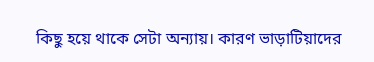কিছু হয়ে থাকে সেটা অন্যায়। কারণ ভাড়াটিয়াদের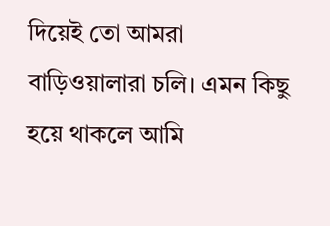দিয়েই তো আমরা বাড়িওয়ালারা চলি। এমন কিছু হয়ে থাকলে আমি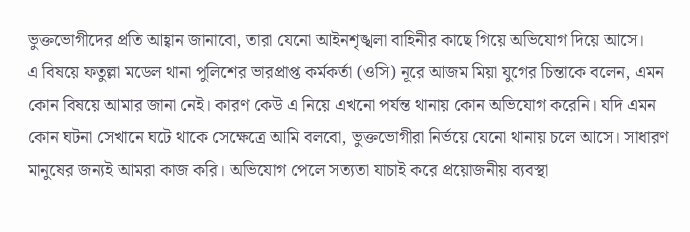ভুক্তভোগীদের প্রতি আহ্বান জানাবো, তারা যেনো আইনশৃঙ্খলা বাহিনীর কাছে গিয়ে অভিযোগ দিয়ে আসে।
এ বিষয়ে ফতুল্লা মডেল থানা পুলিশের ভারপ্রাপ্ত কর্মকর্তা (ওসি) নূরে আজম মিয়া যুগের চিন্তাকে বলেন, এমন কোন বিষয়ে আমার জানা নেই। কারণ কেউ এ নিয়ে এখনো পর্যন্ত থানায় কোন অভিযোগ করেনি। যদি এমন কোন ঘটনা সেখানে ঘটে থাকে সেক্ষেত্রে আমি বলবো, ভুক্তভোগীরা নির্ভয়ে যেনো থানায় চলে আসে। সাধারণ মানুষের জন্যই আমরা কাজ করি। অভিযোগ পেলে সত্যতা যাচাই করে প্রয়োজনীয় ব্যবস্থা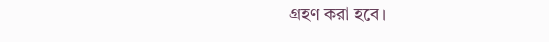গ্রহণ করা হবে।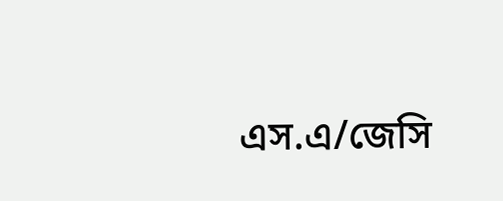এস.এ/জেসি